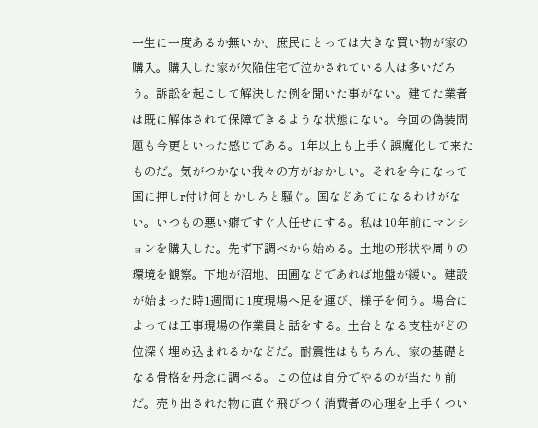一生に一度あるか無いか、庶民にとっては大きな買い物が家の購入。購入した家が欠陥住宅で泣かされている人は多いだろう。訴訟を起こして解決した例を聞いた事がない。建てた業者は既に解体されて保障できるような状態にない。今回の偽装問題も今更といった感じである。1年以上も上手く誤魔化して来たものだ。気がつかない我々の方がおかしい。それを今になって国に押しr付け何とかしろと騒ぐ。国などあてになるわけがない。いつもの悪い癖ですぐ人任せにする。私は10年前にマンションを購入した。先ず下調べから始める。土地の形状や周りの環境を観察。下地が沼地、田圃などであれば地盤が緩い。建設が始まった時1週間に1度現場へ足を運び、様子を伺う。場合によっては工事現場の作業員と話をする。土台となる支柱がどの位深く埋め込まれるかなどだ。耐震性はもちろん、家の基礎となる骨格を丹念に調べる。この位は自分でやるのが当たり前だ。売り出された物に直ぐ飛びつく消費者の心理を上手くつい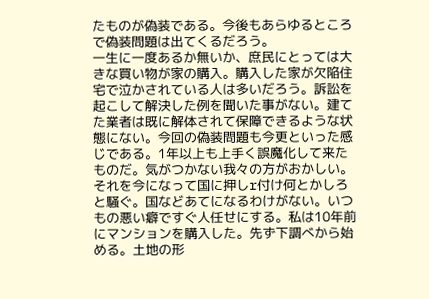たものが偽装である。今後もあらゆるところで偽装問題は出てくるだろう。
一生に一度あるか無いか、庶民にとっては大きな買い物が家の購入。購入した家が欠陥住宅で泣かされている人は多いだろう。訴訟を起こして解決した例を聞いた事がない。建てた業者は既に解体されて保障できるような状態にない。今回の偽装問題も今更といった感じである。1年以上も上手く誤魔化して来たものだ。気がつかない我々の方がおかしい。それを今になって国に押しr付け何とかしろと騒ぐ。国などあてになるわけがない。いつもの悪い癖ですぐ人任せにする。私は10年前にマンションを購入した。先ず下調べから始める。土地の形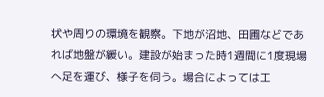状や周りの環境を観察。下地が沼地、田圃などであれば地盤が緩い。建設が始まった時1週間に1度現場へ足を運び、様子を伺う。場合によっては工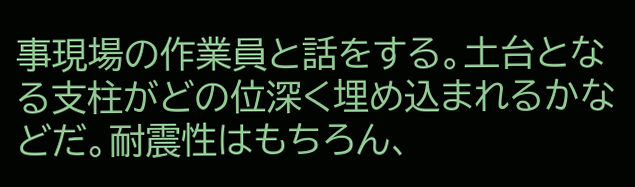事現場の作業員と話をする。土台となる支柱がどの位深く埋め込まれるかなどだ。耐震性はもちろん、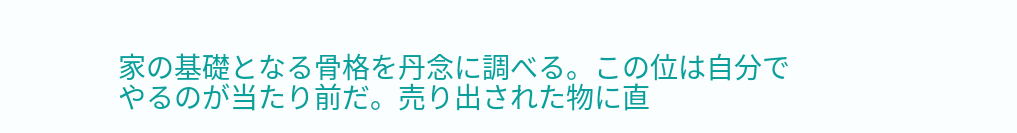家の基礎となる骨格を丹念に調べる。この位は自分でやるのが当たり前だ。売り出された物に直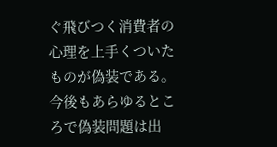ぐ飛びつく消費者の心理を上手くついたものが偽装である。今後もあらゆるところで偽装問題は出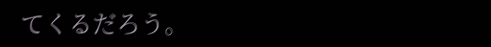てくるだろう。